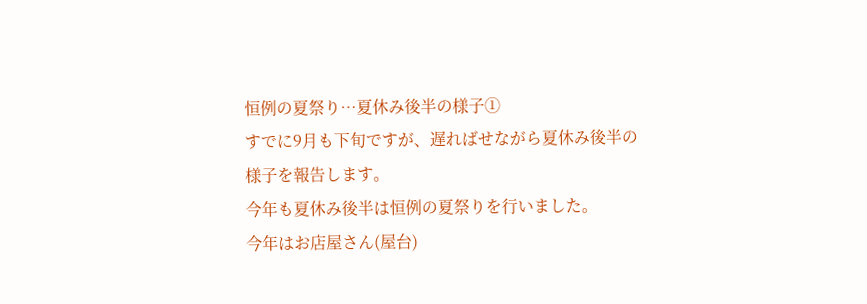恒例の夏祭り…夏休み後半の様子①
すでに9月も下旬ですが、遅ればせながら夏休み後半の様子を報告します。
今年も夏休み後半は恒例の夏祭りを行いました。
今年はお店屋さん(屋台)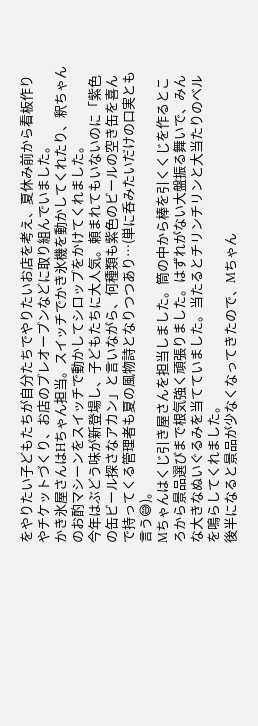をやりたい子どもたちが自分たちでやりたいお店を考え、夏休み前から看板作りやチケットづくり、お店のプレオープンなどに取り組んでいました。
かき氷屋さんはHちゃん担当。スイッチでかき氷機を動かしてくれたり、釈ちゃんのお酌マシーンをスイッチで動かしてシロップをかけてくれました。
今年はぶどう味が新登場し、子どもたちに大人気。頼まれてもいないのに「紫色の缶ビール探さなアカン」と言いながら、何種類も紫色のビールの空き缶を喜んで持ってくる管理者も夏の風物詩となりつつあり…(単に呑みたいだけの口実とも言う😅)。
Mちゃんはくじ引き屋さんを担当しました。筒の中から棒を引くくじを作るところから景品選びまで根気強く頑張りました。はずれがない大盤振る舞いで、みんな大きなぬいぐるみを当てていました。当たるとチリンチリンと大当たりのベルを鳴らしてくれました。
後半になると景品が少なくなってきたので、Mちゃん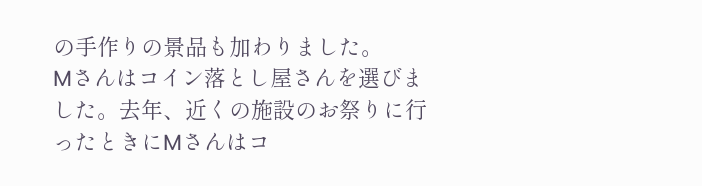の手作りの景品も加わりました。
Mさんはコイン落とし屋さんを選びました。去年、近くの施設のお祭りに行ったときにMさんはコ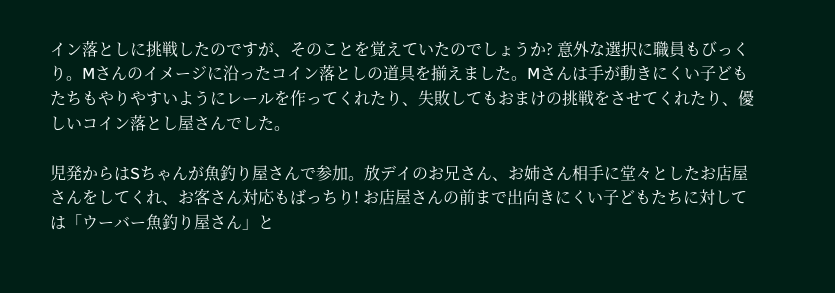イン落としに挑戦したのですが、そのことを覚えていたのでしょうか? 意外な選択に職員もびっくり。Mさんのイメージに沿ったコイン落としの道具を揃えました。Mさんは手が動きにくい子どもたちもやりやすいようにレールを作ってくれたり、失敗してもおまけの挑戦をさせてくれたり、優しいコイン落とし屋さんでした。

児発からはSちゃんが魚釣り屋さんで参加。放デイのお兄さん、お姉さん相手に堂々としたお店屋さんをしてくれ、お客さん対応もばっちり! お店屋さんの前まで出向きにくい子どもたちに対しては「ウーバー魚釣り屋さん」と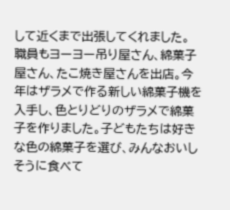して近くまで出張してくれました。
職員もヨーヨー吊り屋さん、綿菓子屋さん、たこ焼き屋さんを出店。今年はザラメで作る新しい綿菓子機を入手し、色とりどりのザラメで綿菓子を作りました。子どもたちは好きな色の綿菓子を選び、みんなおいしそうに食べて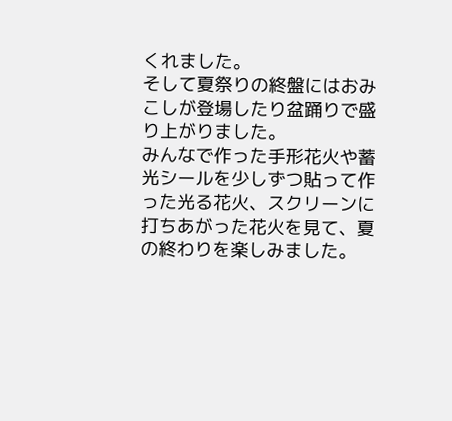くれました。
そして夏祭りの終盤にはおみこしが登場したり盆踊りで盛り上がりました。
みんなで作った手形花火や蓄光シールを少しずつ貼って作った光る花火、スクリーンに打ちあがった花火を見て、夏の終わりを楽しみました。